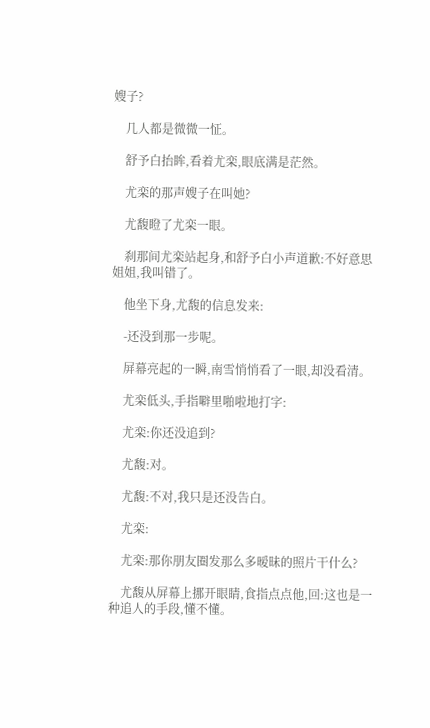嫂子?

    几人都是微微一怔。

    舒予白抬眸,看着尤栾,眼底满是茫然。

    尤栾的那声嫂子在叫她?

    尤馥瞪了尤栾一眼。

    刹那间尤栾站起身,和舒予白小声道歉:不好意思姐姐,我叫错了。

    他坐下身,尤馥的信息发来:

    -还没到那一步呢。

    屏幕亮起的一瞬,南雪悄悄看了一眼,却没看清。

    尤栾低头,手指噼里啪啦地打字:

    尤栾:你还没追到?

    尤馥:对。

    尤馥:不对,我只是还没告白。

    尤栾:

    尤栾:那你朋友圈发那么多暧昧的照片干什么?

    尤馥从屏幕上挪开眼睛,食指点点他,回:这也是一种追人的手段,懂不懂。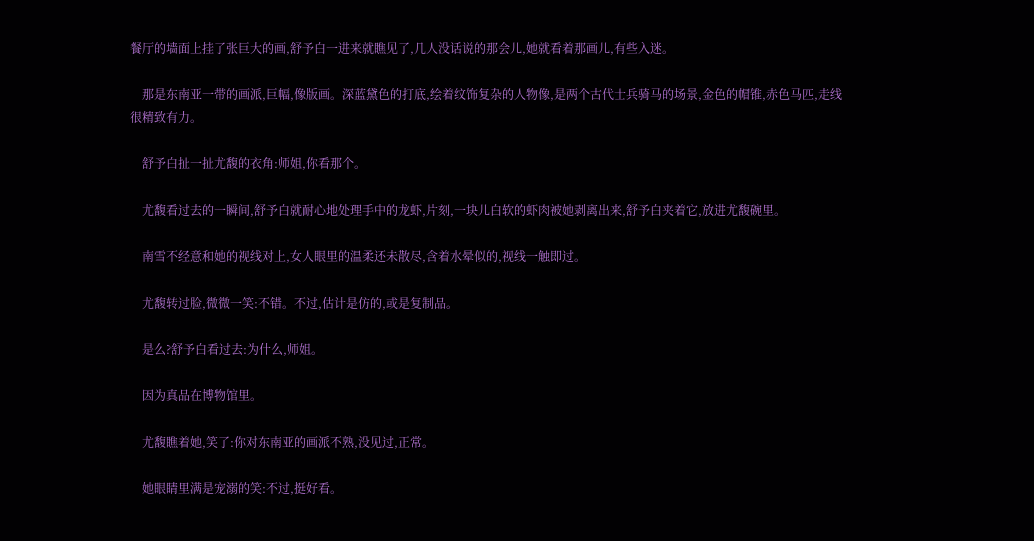餐厅的墙面上挂了张巨大的画,舒予白一进来就瞧见了,几人没话说的那会儿,她就看着那画儿,有些入迷。

    那是东南亚一带的画派,巨幅,像版画。深蓝黛色的打底,绘着纹饰复杂的人物像,是两个古代士兵骑马的场景,金色的帽锥,赤色马匹,走线很精致有力。

    舒予白扯一扯尤馥的衣角:师姐,你看那个。

    尤馥看过去的一瞬间,舒予白就耐心地处理手中的龙虾,片刻,一块儿白软的虾肉被她剥离出来,舒予白夹着它,放进尤馥碗里。

    南雪不经意和她的视线对上,女人眼里的温柔还未散尽,含着水晕似的,视线一触即过。

    尤馥转过脸,微微一笑:不错。不过,估计是仿的,或是复制品。

    是么?舒予白看过去:为什么,师姐。

    因为真品在博物馆里。

    尤馥瞧着她,笑了:你对东南亚的画派不熟,没见过,正常。

    她眼睛里满是宠溺的笑:不过,挺好看。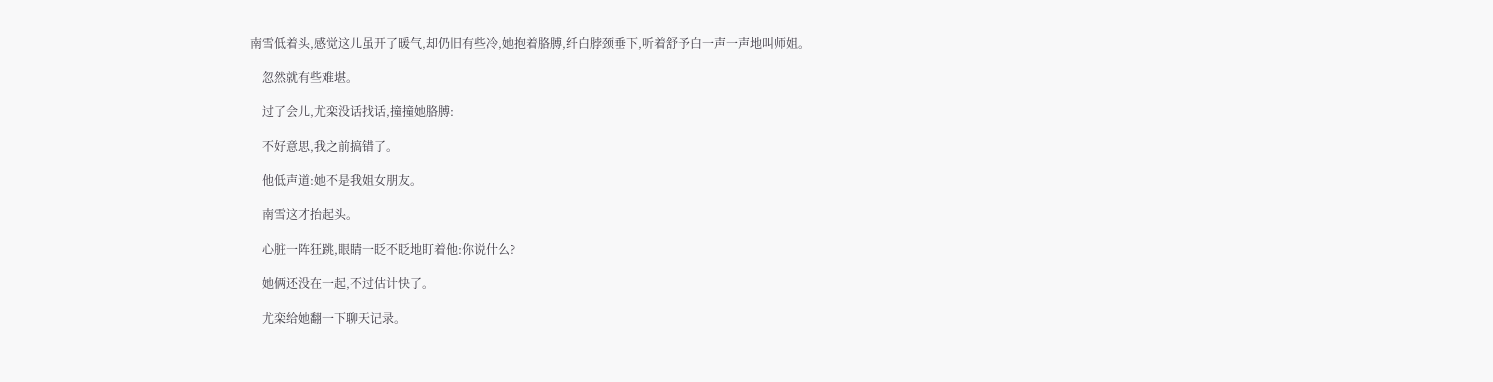南雪低着头,感觉这儿虽开了暖气,却仍旧有些冷,她抱着胳膊,纤白脖颈垂下,听着舒予白一声一声地叫师姐。

    忽然就有些难堪。

    过了会儿,尤栾没话找话,撞撞她胳膊:

    不好意思,我之前搞错了。

    他低声道:她不是我姐女朋友。

    南雪这才抬起头。

    心脏一阵狂跳,眼睛一眨不眨地盯着他:你说什么?

    她俩还没在一起,不过估计快了。

    尤栾给她翻一下聊天记录。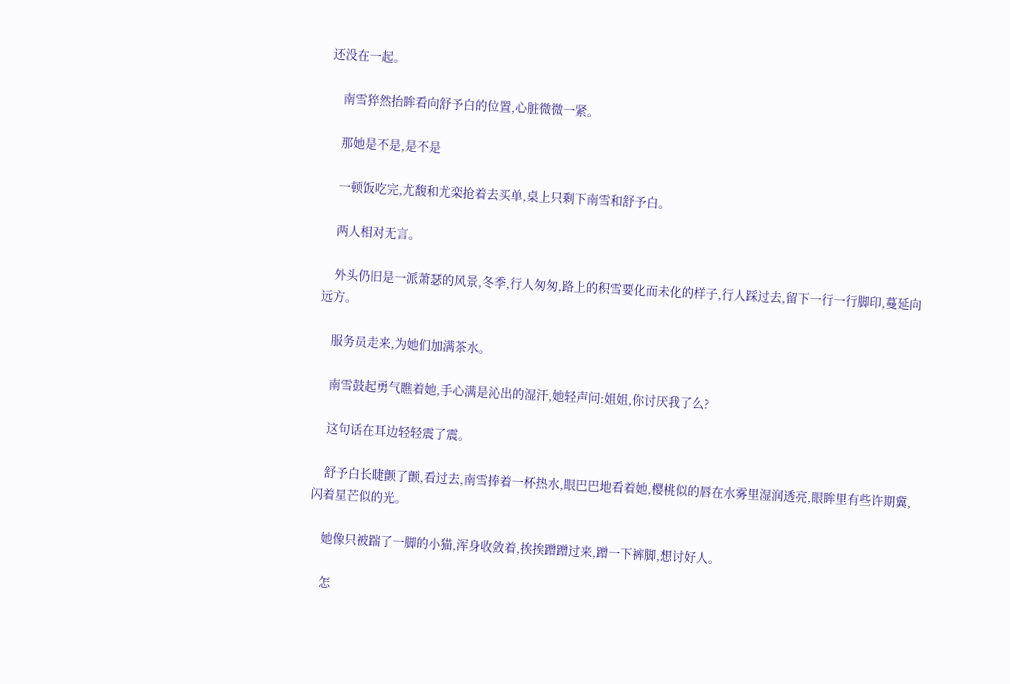还没在一起。

    南雪猝然抬眸看向舒予白的位置,心脏微微一紧。

    那她是不是,是不是

    一顿饭吃完,尤馥和尤栾抢着去买单,桌上只剩下南雪和舒予白。

    两人相对无言。

    外头仍旧是一派萧瑟的风景,冬季,行人匆匆,路上的积雪要化而未化的样子,行人踩过去,留下一行一行脚印,蔓延向远方。

    服务员走来,为她们加满茶水。

    南雪鼓起勇气瞧着她,手心满是沁出的湿汗,她轻声问:姐姐,你讨厌我了么?

    这句话在耳边轻轻震了震。

    舒予白长睫颤了颤,看过去,南雪捧着一杯热水,眼巴巴地看着她,樱桃似的唇在水雾里湿润透亮,眼眸里有些许期冀,闪着星芒似的光。

    她像只被踹了一脚的小猫,浑身收敛着,挨挨蹭蹭过来,蹭一下裤脚,想讨好人。

    怎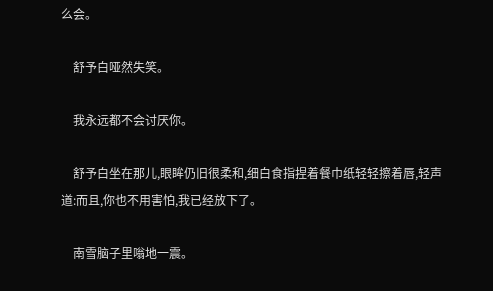么会。

    舒予白哑然失笑。

    我永远都不会讨厌你。

    舒予白坐在那儿,眼眸仍旧很柔和,细白食指捏着餐巾纸轻轻擦着唇,轻声道:而且,你也不用害怕,我已经放下了。

    南雪脑子里嗡地一震。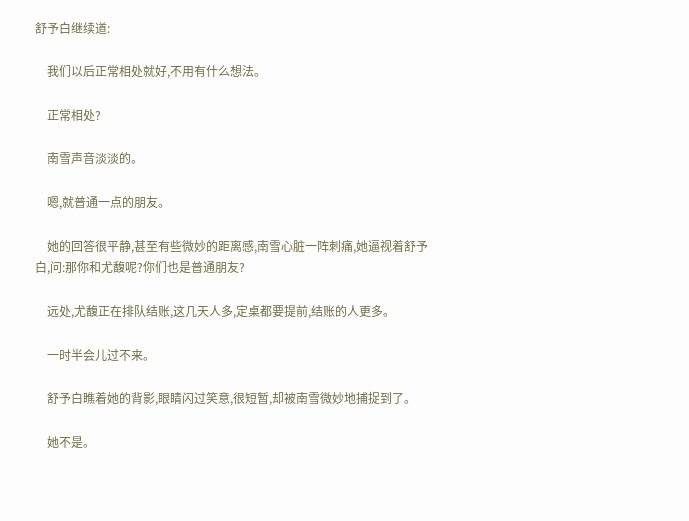舒予白继续道:

    我们以后正常相处就好,不用有什么想法。

    正常相处?

    南雪声音淡淡的。

    嗯,就普通一点的朋友。

    她的回答很平静,甚至有些微妙的距离感,南雪心脏一阵刺痛,她逼视着舒予白,问:那你和尤馥呢?你们也是普通朋友?

    远处,尤馥正在排队结账,这几天人多,定桌都要提前,结账的人更多。

    一时半会儿过不来。

    舒予白瞧着她的背影,眼睛闪过笑意,很短暂,却被南雪微妙地捕捉到了。

    她不是。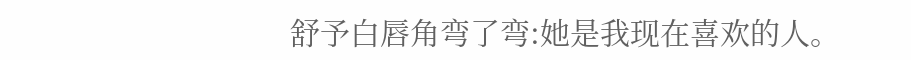舒予白唇角弯了弯:她是我现在喜欢的人。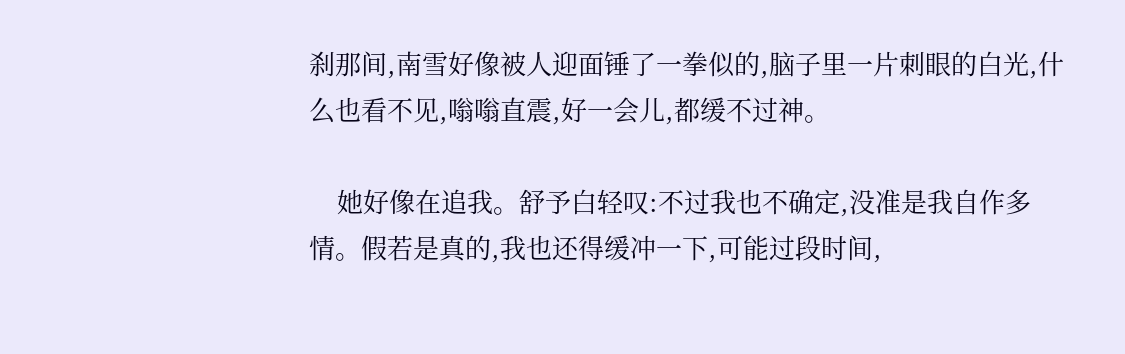刹那间,南雪好像被人迎面锤了一拳似的,脑子里一片刺眼的白光,什么也看不见,嗡嗡直震,好一会儿,都缓不过神。

    她好像在追我。舒予白轻叹:不过我也不确定,没准是我自作多情。假若是真的,我也还得缓冲一下,可能过段时间,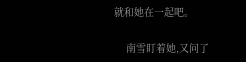就和她在一起吧。

    南雪盯着她,又问了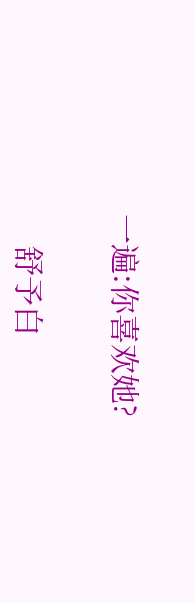一遍:你喜欢她?

    舒予白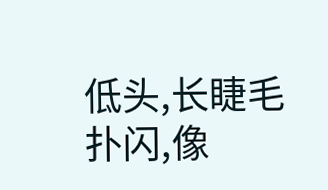低头,长睫毛扑闪,像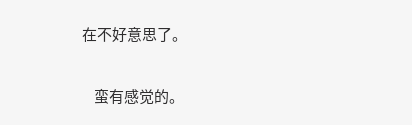在不好意思了。

    蛮有感觉的。